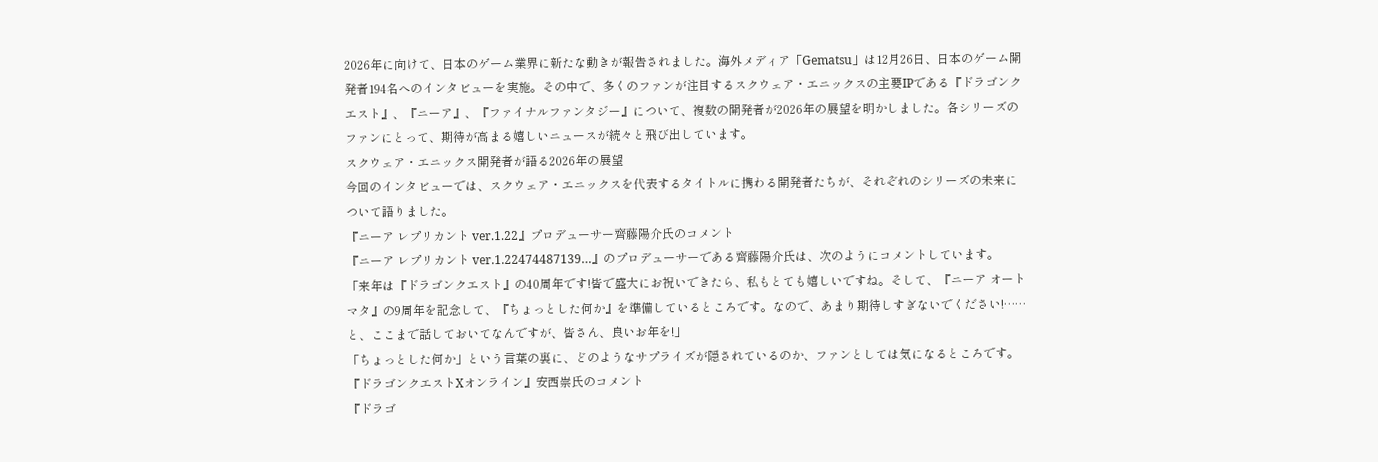2026年に向けて、日本のゲーム業界に新たな動きが報告されました。海外メディア「Gematsu」は12月26日、日本のゲーム開発者194名へのインタビューを実施。その中で、多くのファンが注目するスクウェア・エニックスの主要IPである『ドラゴンクエスト』、『ニーア』、『ファイナルファンタジー』について、複数の開発者が2026年の展望を明かしました。各シリーズのファンにとって、期待が高まる嬉しいニュースが続々と飛び出しています。
スクウェア・エニックス開発者が語る2026年の展望
今回のインタビューでは、スクウェア・エニックスを代表するタイトルに携わる開発者たちが、それぞれのシリーズの未来について語りました。
『ニーア レプリカント ver.1.22』プロデューサー齊藤陽介氏のコメント
『ニーア レプリカント ver.1.22474487139…』のプロデューサーである齊藤陽介氏は、次のようにコメントしています。
「来年は『ドラゴンクエスト』の40周年です!皆で盛大にお祝いできたら、私もとても嬉しいですね。そして、『ニーア オートマタ』の9周年を記念して、『ちょっとした何か』を準備しているところです。なので、あまり期待しすぎないでください!……と、ここまで話しておいてなんですが、皆さん、良いお年を!」
「ちょっとした何か」という言葉の裏に、どのようなサプライズが隠されているのか、ファンとしては気になるところです。
『ドラゴンクエストXオンライン』安西崇氏のコメント
『ドラゴ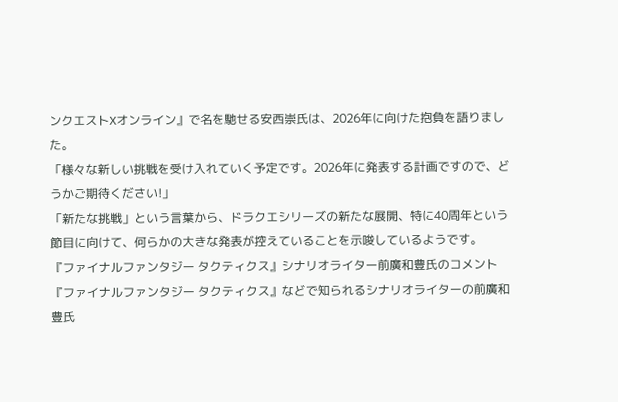ンクエストXオンライン』で名を馳せる安西崇氏は、2026年に向けた抱負を語りました。
「様々な新しい挑戦を受け入れていく予定です。2026年に発表する計画ですので、どうかご期待ください!」
「新たな挑戦」という言葉から、ドラクエシリーズの新たな展開、特に40周年という節目に向けて、何らかの大きな発表が控えていることを示唆しているようです。
『ファイナルファンタジー タクティクス』シナリオライター前廣和豊氏のコメント
『ファイナルファンタジー タクティクス』などで知られるシナリオライターの前廣和豊氏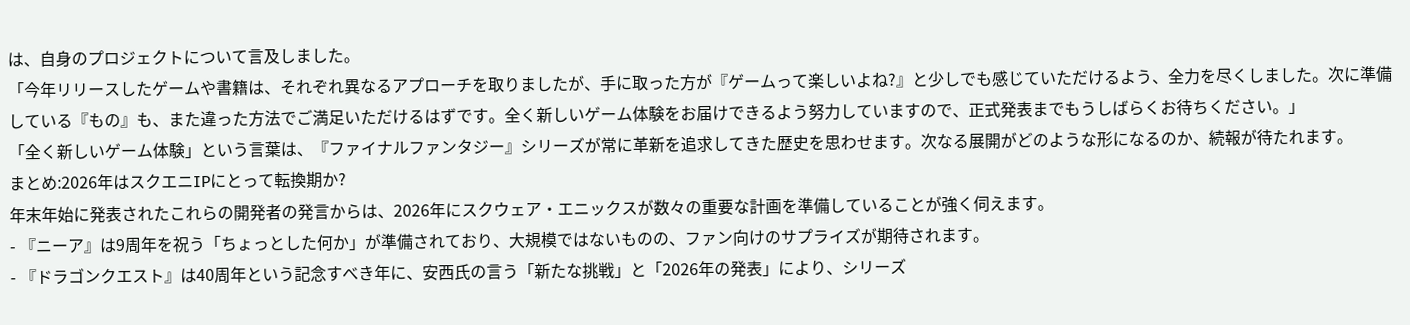は、自身のプロジェクトについて言及しました。
「今年リリースしたゲームや書籍は、それぞれ異なるアプローチを取りましたが、手に取った方が『ゲームって楽しいよね?』と少しでも感じていただけるよう、全力を尽くしました。次に準備している『もの』も、また違った方法でご満足いただけるはずです。全く新しいゲーム体験をお届けできるよう努力していますので、正式発表までもうしばらくお待ちください。」
「全く新しいゲーム体験」という言葉は、『ファイナルファンタジー』シリーズが常に革新を追求してきた歴史を思わせます。次なる展開がどのような形になるのか、続報が待たれます。
まとめ:2026年はスクエニIPにとって転換期か?
年末年始に発表されたこれらの開発者の発言からは、2026年にスクウェア・エニックスが数々の重要な計画を準備していることが強く伺えます。
- 『ニーア』は9周年を祝う「ちょっとした何か」が準備されており、大規模ではないものの、ファン向けのサプライズが期待されます。
- 『ドラゴンクエスト』は40周年という記念すべき年に、安西氏の言う「新たな挑戦」と「2026年の発表」により、シリーズ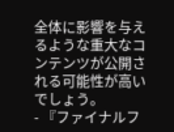全体に影響を与えるような重大なコンテンツが公開される可能性が高いでしょう。
- 『ファイナルフ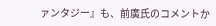ァンタジー』も、前廣氏のコメントか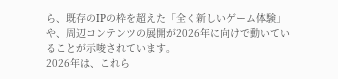ら、既存のIPの枠を超えた「全く新しいゲーム体験」や、周辺コンテンツの展開が2026年に向けで動いていることが示唆されています。
2026年は、これら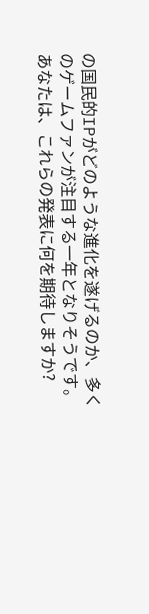の国民的IPがどのような進化を遂げるのか、多くのゲームファンが注目する一年となりそうです。あなたは、これらの発表に何を期待しますか?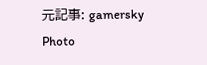元記事: gamersky
Photo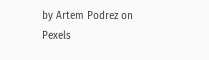by Artem Podrez on Pexels